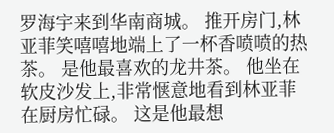罗海宇来到华南商城。 推开房门,林亚菲笑嘻嘻地端上了一杯香喷喷的热茶。 是他最喜欢的龙井茶。 他坐在软皮沙发上,非常惬意地看到林亚菲在厨房忙碌。 这是他最想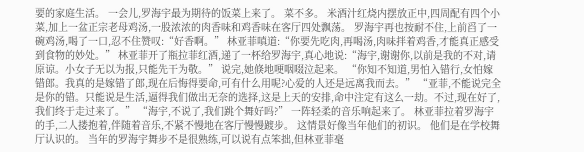要的家庭生活。 一会儿,罗海宇最为期待的饭菜上来了。 菜不多。 米酒汁红烧内摆放正中,四周配有四个小菜,加上一盆正宗老母鸡汤,一股浓浓的肉香味和鸡香味在客厅四处飘荡。 罗海宇再也按耐不住,上前舀了一碗鸡汤,喝了一口,忍不住赞叹:“好香啊。” 林亚菲嗔道:“你要先吃肉,再喝汤,肉味拌着鸡香,才能真正感受到食物的妙处。” 林亚菲开了瓶拉菲红酒,递了一杯给罗海宇,真心地说:“海宇,谢谢你,以前是我的不对,请原谅。小女子无以为报,只能先干为敬。” 说完,她倏地哽咽啜泣起来。 “你知不知道,男怕入错行,女怕嫁错郎。我真的是嫁错了郎,现在后悔得要命,可有什么用呢?心爱的人还是远离我而去。” “亚菲,不能说完全是你的错。只能说是生活,逼得我们做出无奈的选择,这是上天的安排,命中注定有这么一劫。不过,现在好了,我们终于走过来了。” “海宇,不说了,我们跳个舞好吗?” 一阵轻柔的音乐响起来了。 林亚菲拉着罗海宇的手,二人搂抱着,伴随着音乐,不紧不慢地在客厅慢慢踱步。 这情景好像当年他们的初识。 他们是在学校舞厅认识的。 当年的罗海宇舞步不是很熟练,可以说有点笨拙,但林亚菲毫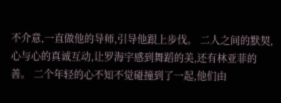不介意,一直做他的导师,引导他跟上步伐。 二人之间的默契,心与心的真诚互动,让罗海宇感到舞蹈的美,还有林亚菲的善。 二个年轻的心不知不觉碰撞到了一起,他们由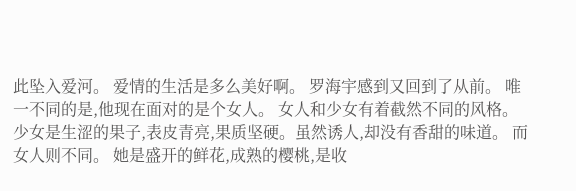此坠入爱河。 爱情的生活是多么美好啊。 罗海宇感到又回到了从前。 唯一不同的是,他现在面对的是个女人。 女人和少女有着截然不同的风格。 少女是生涩的果子,表皮青亮,果质坚硬。虽然诱人,却没有香甜的味道。 而女人则不同。 她是盛开的鲜花,成熟的樱桃,是收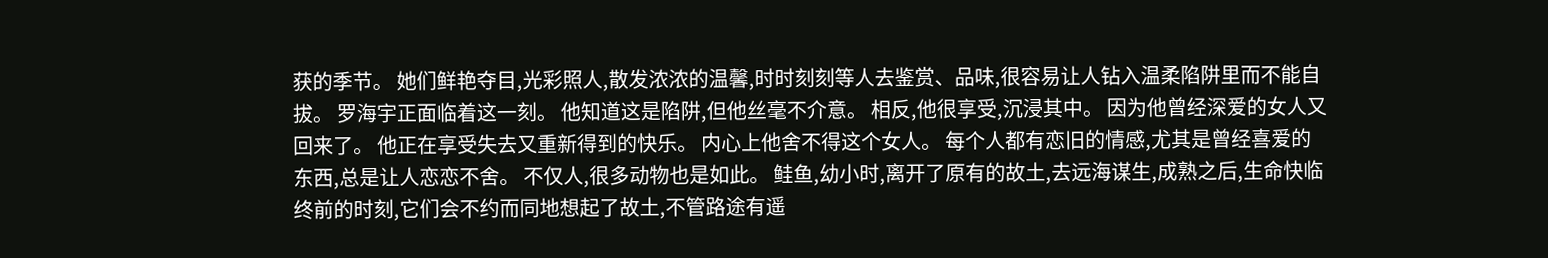获的季节。 她们鲜艳夺目,光彩照人,散发浓浓的温馨,时时刻刻等人去鉴赏、品味,很容易让人钻入温柔陷阱里而不能自拔。 罗海宇正面临着这一刻。 他知道这是陷阱,但他丝毫不介意。 相反,他很享受,沉浸其中。 因为他曾经深爱的女人又回来了。 他正在享受失去又重新得到的快乐。 内心上他舍不得这个女人。 每个人都有恋旧的情感,尤其是曾经喜爱的东西,总是让人恋恋不舍。 不仅人,很多动物也是如此。 鲑鱼,幼小时,离开了原有的故土,去远海谋生,成熟之后,生命快临终前的时刻,它们会不约而同地想起了故土,不管路途有遥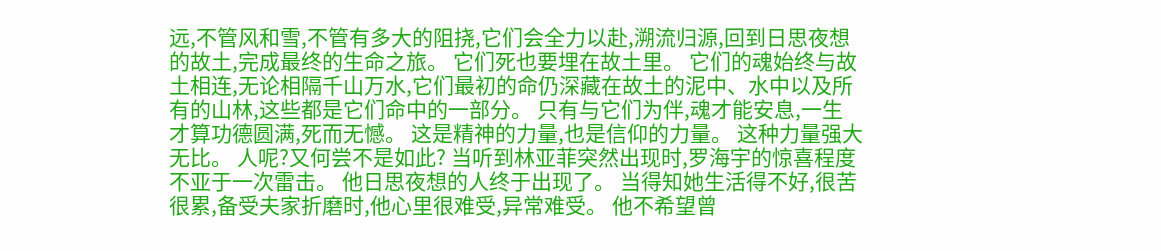远,不管风和雪,不管有多大的阻挠,它们会全力以赴,溯流归源,回到日思夜想的故土,完成最终的生命之旅。 它们死也要埋在故土里。 它们的魂始终与故土相连,无论相隔千山万水,它们最初的命仍深藏在故土的泥中、水中以及所有的山林,这些都是它们命中的一部分。 只有与它们为伴,魂才能安息,一生才算功德圆满,死而无憾。 这是精神的力量,也是信仰的力量。 这种力量强大无比。 人呢?又何尝不是如此? 当听到林亚菲突然出现时,罗海宇的惊喜程度不亚于一次雷击。 他日思夜想的人终于出现了。 当得知她生活得不好,很苦很累,备受夫家折磨时,他心里很难受,异常难受。 他不希望曾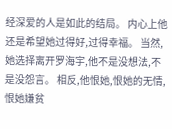经深爱的人是如此的结局。 内心上他还是希望她过得好,过得幸福。 当然,她选择离开罗海宇,他不是没想法,不是没怨言。 相反,他恨她,恨她的无情,恨她嫌贫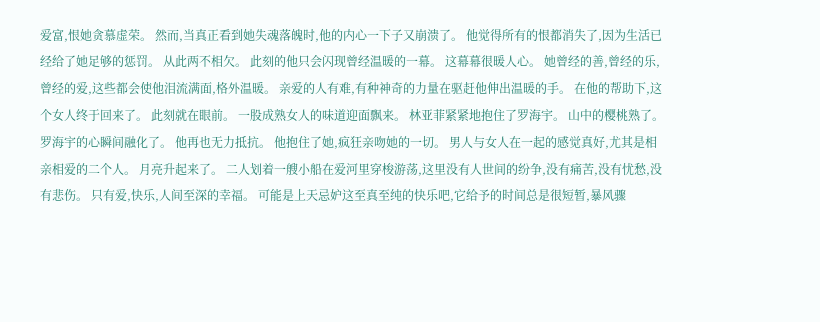爱富,恨她贪慕虚荣。 然而,当真正看到她失魂落魄时,他的内心一下子又崩溃了。 他觉得所有的恨都消失了,因为生活已经给了她足够的惩罚。 从此两不相欠。 此刻的他只会闪现曾经温暖的一幕。 这幕幕很暖人心。 她曾经的善,曾经的乐,曾经的爱,这些都会使他泪流满面,格外温暖。 亲爱的人有难,有种神奇的力量在驱赶他伸出温暖的手。 在他的帮助下,这个女人终于回来了。 此刻就在眼前。 一股成熟女人的味道迎面飘来。 林亚菲紧紧地抱住了罗海宇。 山中的樱桃熟了。 罗海宇的心瞬间融化了。 他再也无力抵抗。 他抱住了她,疯狂亲吻她的一切。 男人与女人在一起的感觉真好,尤其是相亲相爱的二个人。 月亮升起来了。 二人划着一艘小船在爱河里穿梭游荡,这里没有人世间的纷争,没有痛苦,没有忧愁,没有悲伤。 只有爱,快乐,人间至深的幸福。 可能是上天忌妒这至真至纯的快乐吧,它给予的时间总是很短暂,暴风骤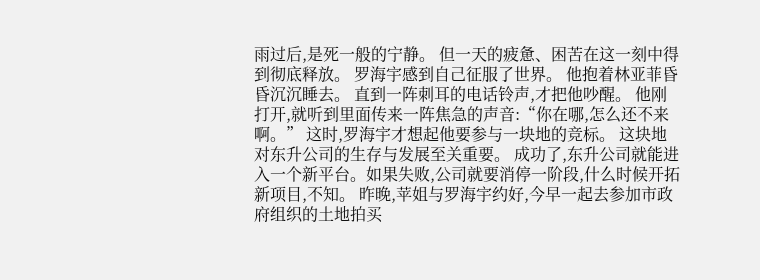雨过后,是死一般的宁静。 但一天的疲惫、困苦在这一刻中得到彻底释放。 罗海宇感到自己征服了世界。 他抱着林亚菲昏昏沉沉睡去。 直到一阵刺耳的电话铃声,才把他吵醒。 他刚打开,就听到里面传来一阵焦急的声音:“你在哪,怎么还不来啊。” 这时,罗海宇才想起他要参与一块地的竞标。 这块地对东升公司的生存与发展至关重要。 成功了,东升公司就能进入一个新平台。如果失败,公司就要消停一阶段,什么时候开拓新项目,不知。 昨晚,苹姐与罗海宇约好,今早一起去参加市政府组织的土地拍买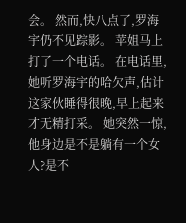会。 然而,快八点了,罗海宇仍不见踪影。 苹姐马上打了一个电话。 在电话里,她听罗海宇的哈欠声,估计这家伙睡得很晚,早上起来才无精打采。 她突然一惊,他身边是不是躺有一个女人?是不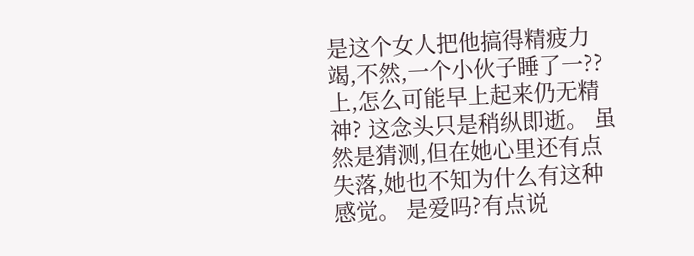是这个女人把他搞得精疲力竭,不然,一个小伙子睡了一??上,怎么可能早上起来仍无精神? 这念头只是稍纵即逝。 虽然是猜测,但在她心里还有点失落,她也不知为什么有这种感觉。 是爱吗?有点说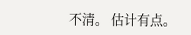不清。 估计有点。